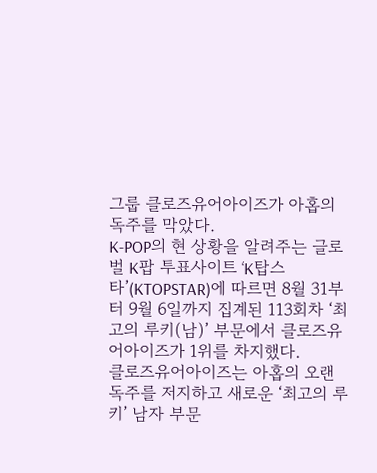그룹 클로즈유어아이즈가 아홉의 독주를 막았다.
K-POP의 현 상황을 알려주는 글로벌 K팝 투표사이트 ‘K탑스타’(KTOPSTAR)에 따르면 8월 31부터 9월 6일까지 집계된 113회차 ‘최고의 루키(남)’ 부문에서 클로즈유어아이즈가 1위를 차지했다.
클로즈유어아이즈는 아홉의 오랜 독주를 저지하고 새로운 ‘최고의 루키’ 남자 부문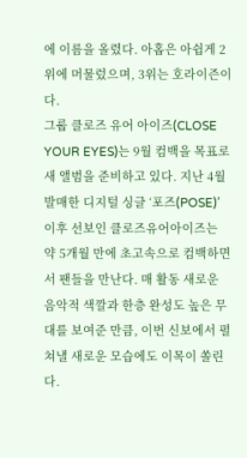에 이름을 올렸다. 아홉은 아쉽게 2위에 머물렀으며, 3위는 호라이즌이다.
그룹 클로즈 유어 아이즈(CLOSE YOUR EYES)는 9월 컴백을 목표로 새 앨범을 준비하고 있다. 지난 4월 발매한 디지털 싱글 ‘포즈(POSE)’ 이후 선보인 클로즈유어아이즈는 약 5개월 만에 초고속으로 컴백하면서 팬들을 만난다. 매 활동 새로운 음악적 색깔과 한층 완성도 높은 무대를 보여준 만큼, 이번 신보에서 펼쳐낼 새로운 모습에도 이목이 쏠린다.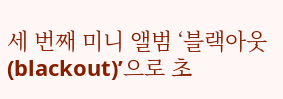세 번째 미니 앨범 ‘블랙아웃(blackout)’으로 초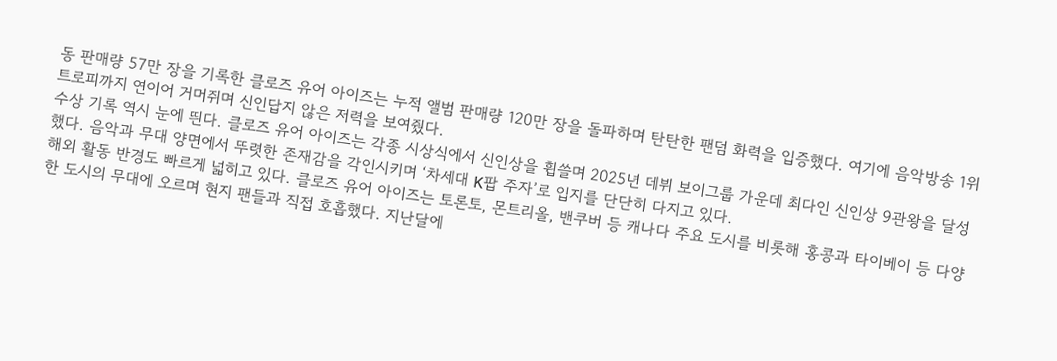동 판매량 57만 장을 기록한 클로즈 유어 아이즈는 누적 앨범 판매량 120만 장을 돌파하며 탄탄한 팬덤 화력을 입증했다. 여기에 음악방송 1위 트로피까지 연이어 거머쥐며 신인답지 않은 저력을 보여줬다.
수상 기록 역시 눈에 띈다. 클로즈 유어 아이즈는 각종 시상식에서 신인상을 휩쓸며 2025년 데뷔 보이그룹 가운데 최다인 신인상 9관왕을 달성했다. 음악과 무대 양면에서 뚜렷한 존재감을 각인시키며 ‘차세대 K팝 주자’로 입지를 단단히 다지고 있다.
해외 활동 반경도 빠르게 넓히고 있다. 클로즈 유어 아이즈는 토론토, 몬트리올, 밴쿠버 등 캐나다 주요 도시를 비롯해 홍콩과 타이베이 등 다양한 도시의 무대에 오르며 현지 팬들과 직접 호흡했다. 지난달에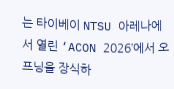는 타이베이 NTSU 아레나에서 열린 ‘ACON 2026’에서 오프닝을 장식하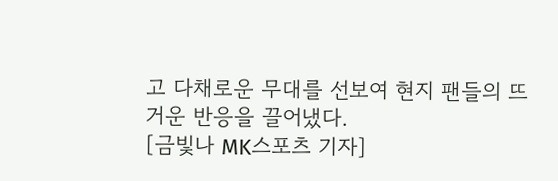고 다채로운 무대를 선보여 현지 팬들의 뜨거운 반응을 끌어냈다.
[금빛나 MK스포츠 기자]